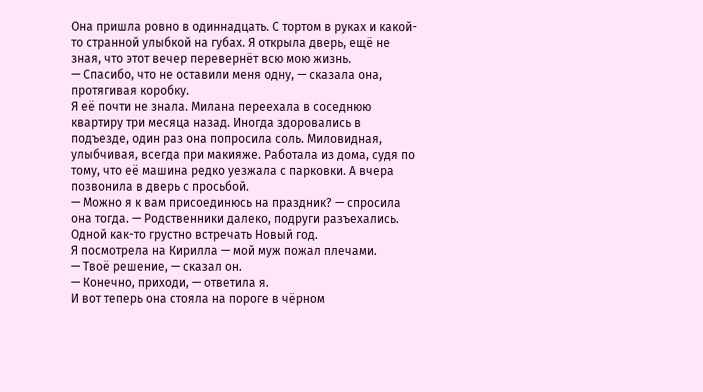Она пришла ровно в одиннадцать. С тортом в руках и какой-то странной улыбкой на губах. Я открыла дверь, ещё не зная, что этот вечер перевернёт всю мою жизнь.
— Спасибо, что не оставили меня одну, — сказала она, протягивая коробку.
Я её почти не знала. Милана переехала в соседнюю квартиру три месяца назад. Иногда здоровались в подъезде, один раз она попросила соль. Миловидная, улыбчивая, всегда при макияже. Работала из дома, судя по тому, что её машина редко уезжала с парковки. А вчера позвонила в дверь с просьбой.
— Можно я к вам присоединюсь на праздник? — спросила она тогда. — Родственники далеко, подруги разъехались. Одной как-то грустно встречать Новый год.
Я посмотрела на Кирилла — мой муж пожал плечами.
— Твоё решение, — сказал он.
— Конечно, приходи, — ответила я.
И вот теперь она стояла на пороге в чёрном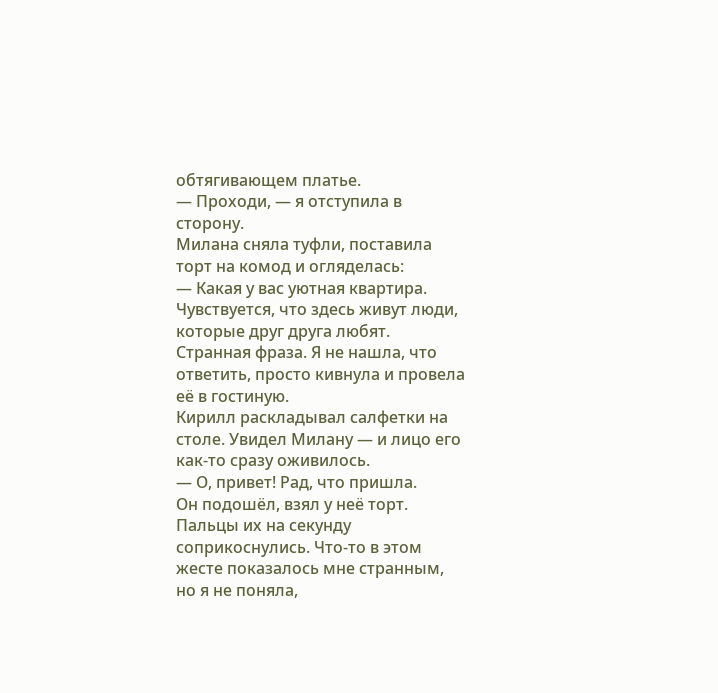обтягивающем платье.
— Проходи, — я отступила в сторону.
Милана сняла туфли, поставила торт на комод и огляделась:
— Какая у вас уютная квартира. Чувствуется, что здесь живут люди, которые друг друга любят.
Странная фраза. Я не нашла, что ответить, просто кивнула и провела её в гостиную.
Кирилл раскладывал салфетки на столе. Увидел Милану — и лицо его как-то сразу оживилось.
— О, привет! Рад, что пришла.
Он подошёл, взял у неё торт. Пальцы их на секунду соприкоснулись. Что-то в этом жесте показалось мне странным, но я не поняла,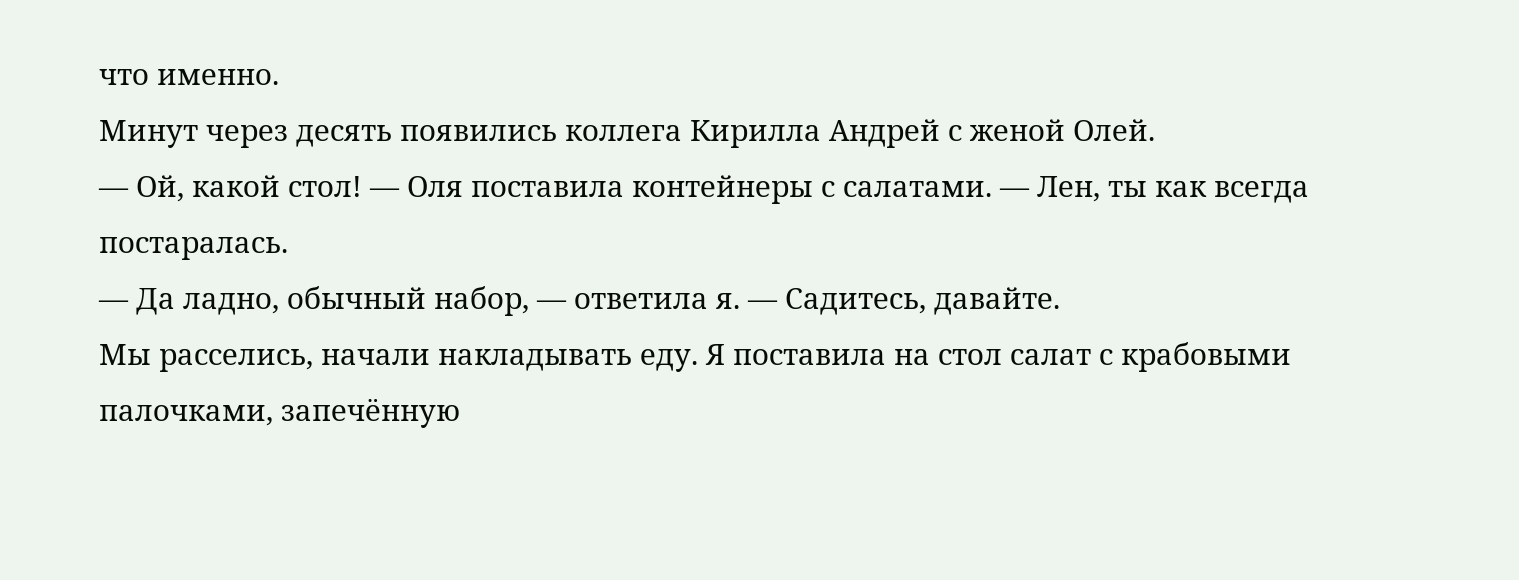что именно.
Минут через десять появились коллега Кирилла Андрей с женой Олей.
— Ой, какой стол! — Оля поставила контейнеры с салатами. — Лен, ты как всегда постаралась.
— Да ладно, обычный набор, — ответила я. — Садитесь, давайте.
Мы расселись, начали накладывать еду. Я поставила на стол салат с крабовыми палочками, запечённую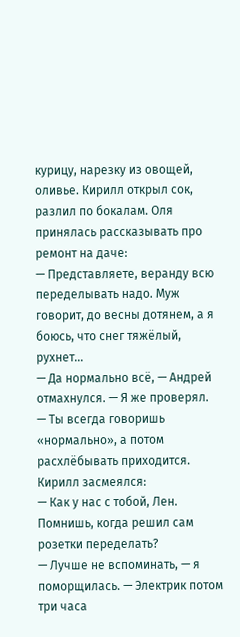курицу, нарезку из овощей, оливье. Кирилл открыл сок, разлил по бокалам. Оля принялась рассказывать про ремонт на даче:
— Представляете, веранду всю переделывать надо. Муж говорит, до весны дотянем, а я боюсь, что снег тяжёлый, рухнет...
— Да нормально всё, — Андрей отмахнулся. — Я же проверял.
— Ты всегда говоришь «нормально», а потом расхлёбывать приходится.
Кирилл засмеялся:
— Как у нас с тобой, Лен. Помнишь, когда решил сам розетки переделать?
— Лучше не вспоминать, — я поморщилась. — Электрик потом три часа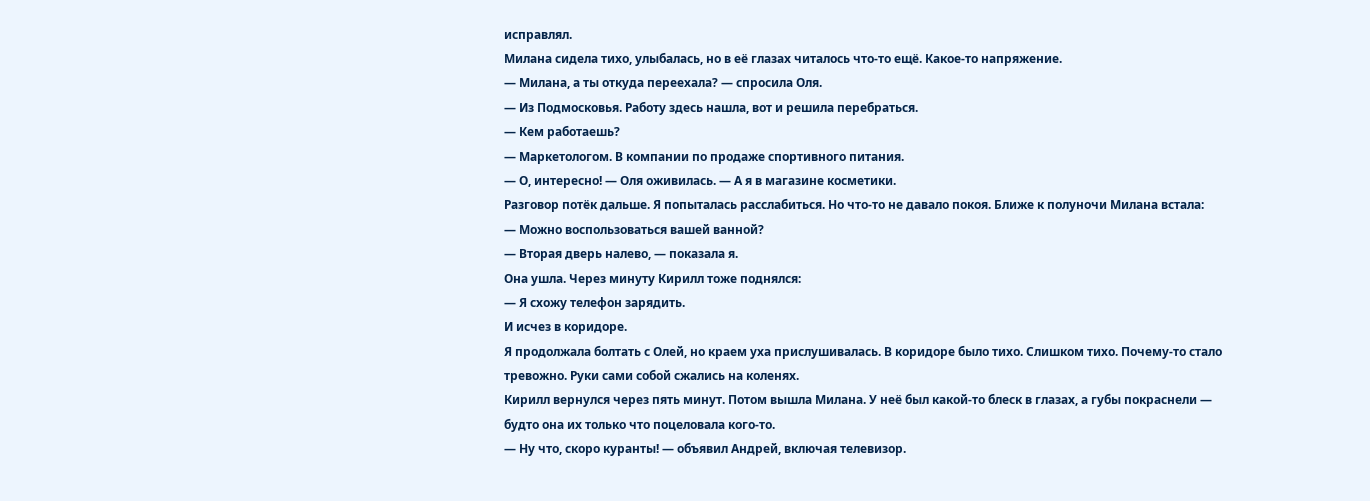исправлял.
Милана сидела тихо, улыбалась, но в её глазах читалось что-то ещё. Какое-то напряжение.
— Милана, а ты откуда переехала? — спросила Оля.
— Из Подмосковья. Работу здесь нашла, вот и решила перебраться.
— Кем работаешь?
— Маркетологом. В компании по продаже спортивного питания.
— О, интересно! — Оля оживилась. — А я в магазине косметики.
Разговор потёк дальше. Я попыталась расслабиться. Но что-то не давало покоя. Ближе к полуночи Милана встала:
— Можно воспользоваться вашей ванной?
— Вторая дверь налево, — показала я.
Она ушла. Через минуту Кирилл тоже поднялся:
— Я схожу телефон зарядить.
И исчез в коридоре.
Я продолжала болтать с Олей, но краем уха прислушивалась. В коридоре было тихо. Слишком тихо. Почему-то стало тревожно. Руки сами собой сжались на коленях.
Кирилл вернулся через пять минут. Потом вышла Милана. У неё был какой-то блеск в глазах, а губы покраснели — будто она их только что поцеловала кого-то.
— Ну что, скоро куранты! — объявил Андрей, включая телевизор.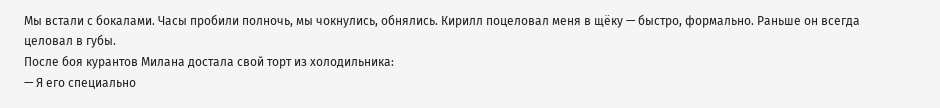Мы встали с бокалами. Часы пробили полночь, мы чокнулись, обнялись. Кирилл поцеловал меня в щёку — быстро, формально. Раньше он всегда целовал в губы.
После боя курантов Милана достала свой торт из холодильника:
— Я его специально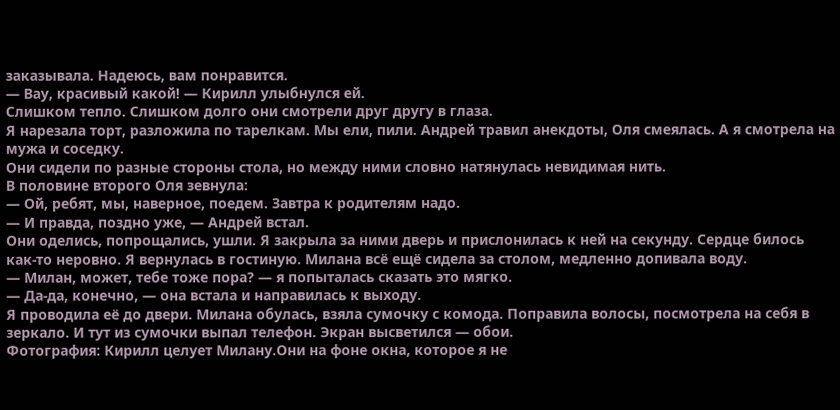заказывала. Надеюсь, вам понравится.
— Вау, красивый какой! — Кирилл улыбнулся ей.
Слишком тепло. Слишком долго они смотрели друг другу в глаза.
Я нарезала торт, разложила по тарелкам. Мы ели, пили. Андрей травил анекдоты, Оля смеялась. А я смотрела на мужа и соседку.
Они сидели по разные стороны стола, но между ними словно натянулась невидимая нить.
В половине второго Оля зевнула:
— Ой, ребят, мы, наверное, поедем. Завтра к родителям надо.
— И правда, поздно уже, — Андрей встал.
Они оделись, попрощались, ушли. Я закрыла за ними дверь и прислонилась к ней на секунду. Сердце билось как-то неровно. Я вернулась в гостиную. Милана всё ещё сидела за столом, медленно допивала воду.
— Милан, может, тебе тоже пора? — я попыталась сказать это мягко.
— Да-да, конечно, — она встала и направилась к выходу.
Я проводила её до двери. Милана обулась, взяла сумочку с комода. Поправила волосы, посмотрела на себя в зеркало. И тут из сумочки выпал телефон. Экран высветился — обои.
Фотография: Кирилл целует Милану.Они на фоне окна, которое я не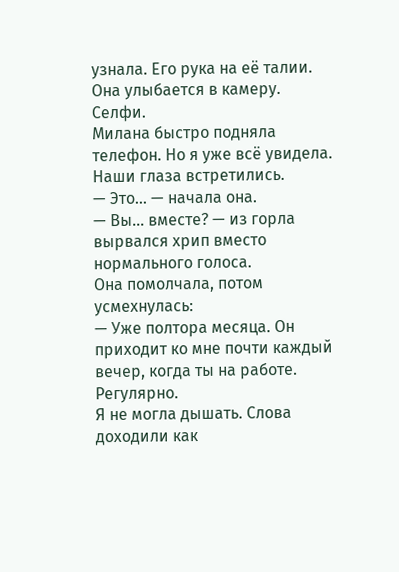узнала. Его рука на её талии. Она улыбается в камеру. Селфи.
Милана быстро подняла телефон. Но я уже всё увидела. Наши глаза встретились.
— Это... — начала она.
— Вы... вместе? — из горла вырвался хрип вместо нормального голоса.
Она помолчала, потом усмехнулась:
— Уже полтора месяца. Он приходит ко мне почти каждый вечер, когда ты на работе. Регулярно.
Я не могла дышать. Слова доходили как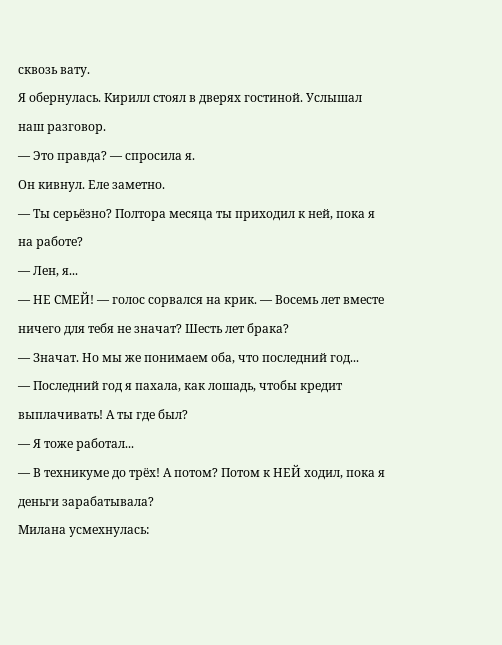сквозь вату.
Я обернулась. Кирилл стоял в дверях гостиной. Услышал наш разговор.
— Это правда? — спросила я.
Он кивнул. Еле заметно.
— Ты серьёзно? Полтора месяца ты приходил к ней, пока я на работе?
— Лен, я...
— НЕ СМЕЙ! — голос сорвался на крик. — Восемь лет вместе ничего для тебя не значат? Шесть лет брака?
— Значат. Но мы же понимаем оба, что последний год...
— Последний год я пахала, как лошадь, чтобы кредит выплачивать! А ты где был?
— Я тоже работал...
— В техникуме до трёх! А потом? Потом к НЕЙ ходил, пока я деньги зарабатывала?
Милана усмехнулась: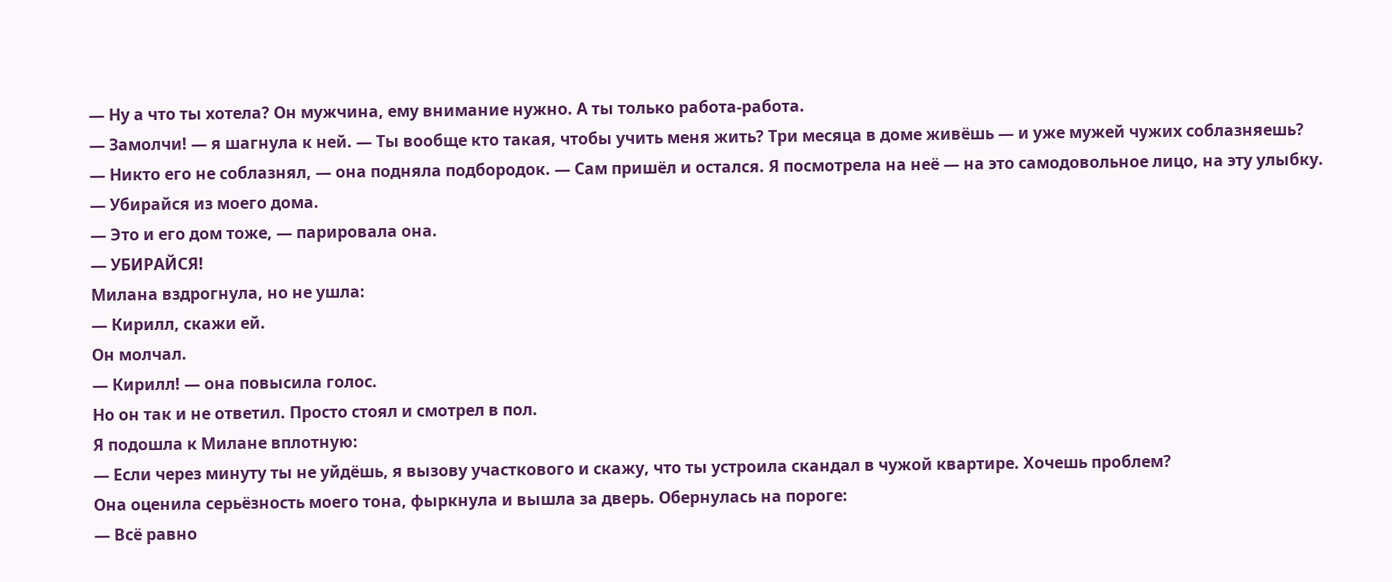— Ну а что ты хотела? Он мужчина, ему внимание нужно. А ты только работа-работа.
— Замолчи! — я шагнула к ней. — Ты вообще кто такая, чтобы учить меня жить? Три месяца в доме живёшь — и уже мужей чужих соблазняешь?
— Никто его не соблазнял, — она подняла подбородок. — Сам пришёл и остался. Я посмотрела на неё — на это самодовольное лицо, на эту улыбку.
— Убирайся из моего дома.
— Это и его дом тоже, — парировала она.
— УБИРАЙСЯ!
Милана вздрогнула, но не ушла:
— Кирилл, скажи ей.
Он молчал.
— Кирилл! — она повысила голос.
Но он так и не ответил. Просто стоял и смотрел в пол.
Я подошла к Милане вплотную:
— Если через минуту ты не уйдёшь, я вызову участкового и скажу, что ты устроила скандал в чужой квартире. Хочешь проблем?
Она оценила серьёзность моего тона, фыркнула и вышла за дверь. Обернулась на пороге:
— Всё равно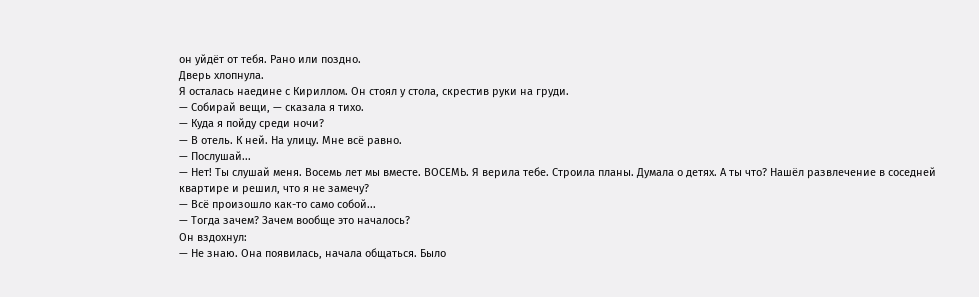он уйдёт от тебя. Рано или поздно.
Дверь хлопнула.
Я осталась наедине с Кириллом. Он стоял у стола, скрестив руки на груди.
— Собирай вещи, — сказала я тихо.
— Куда я пойду среди ночи?
— В отель. К ней. На улицу. Мне всё равно.
— Послушай...
— Нет! Ты слушай меня. Восемь лет мы вместе. ВОСЕМЬ. Я верила тебе. Строила планы. Думала о детях. А ты что? Нашёл развлечение в соседней квартире и решил, что я не замечу?
— Всё произошло как-то само собой...
— Тогда зачем? Зачем вообще это началось?
Он вздохнул:
— Не знаю. Она появилась, начала общаться. Было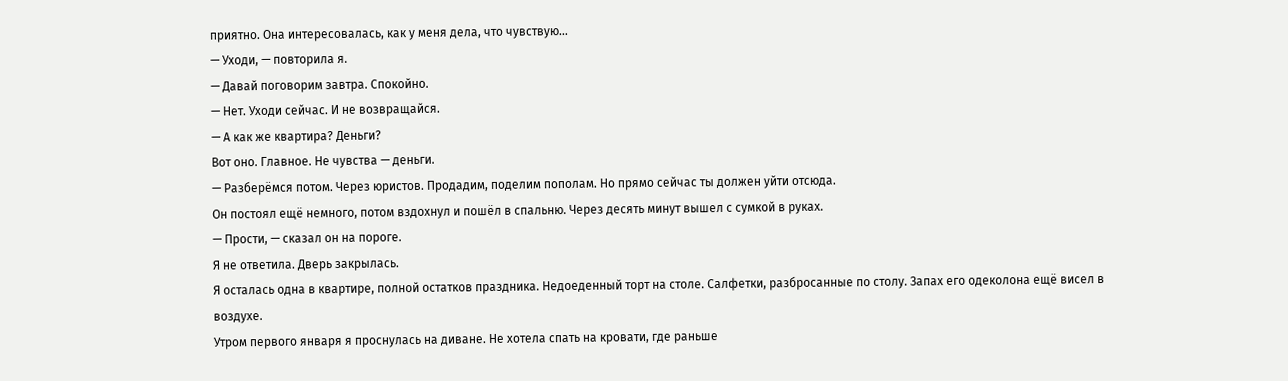приятно. Она интересовалась, как у меня дела, что чувствую...
— Уходи, — повторила я.
— Давай поговорим завтра. Спокойно.
— Нет. Уходи сейчас. И не возвращайся.
— А как же квартира? Деньги?
Вот оно. Главное. Не чувства — деньги.
— Разберёмся потом. Через юристов. Продадим, поделим пополам. Но прямо сейчас ты должен уйти отсюда.
Он постоял ещё немного, потом вздохнул и пошёл в спальню. Через десять минут вышел с сумкой в руках.
— Прости, — сказал он на пороге.
Я не ответила. Дверь закрылась.
Я осталась одна в квартире, полной остатков праздника. Недоеденный торт на столе. Салфетки, разбросанные по столу. Запах его одеколона ещё висел в воздухе.
Утром первого января я проснулась на диване. Не хотела спать на кровати, где раньше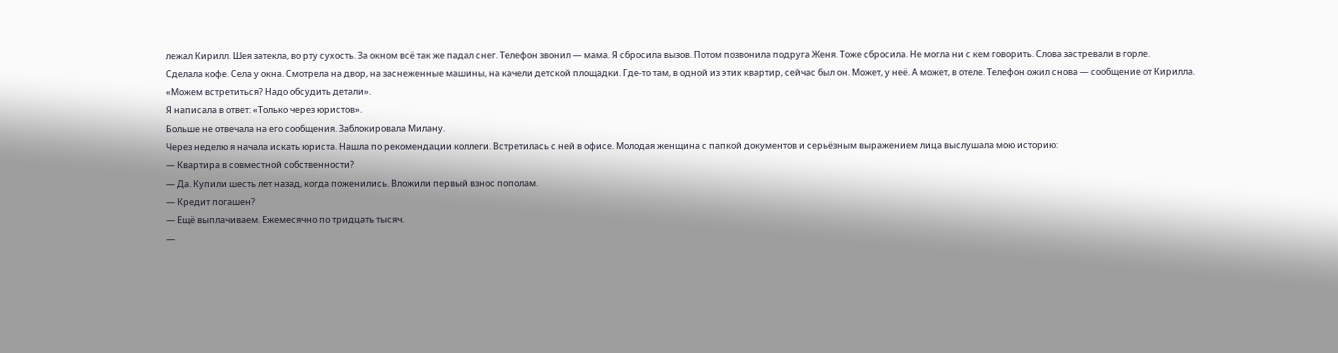лежал Кирилл. Шея затекла, во рту сухость. За окном всё так же падал снег. Телефон звонил — мама. Я сбросила вызов. Потом позвонила подруга Женя. Тоже сбросила. Не могла ни с кем говорить. Слова застревали в горле.
Сделала кофе. Села у окна. Смотрела на двор, на заснеженные машины, на качели детской площадки. Где-то там, в одной из этих квартир, сейчас был он. Может, у неё. А может, в отеле. Телефон ожил снова — сообщение от Кирилла.
«Можем встретиться? Надо обсудить детали».
Я написала в ответ: «Только через юристов».
Больше не отвечала на его сообщения. Заблокировала Милану.
Через неделю я начала искать юриста. Нашла по рекомендации коллеги. Встретилась с ней в офисе. Молодая женщина с папкой документов и серьёзным выражением лица выслушала мою историю:
— Квартира в совместной собственности?
— Да. Купили шесть лет назад, когда поженились. Вложили первый взнос пополам.
— Кредит погашен?
— Ещё выплачиваем. Ежемесячно по тридцать тысяч.
—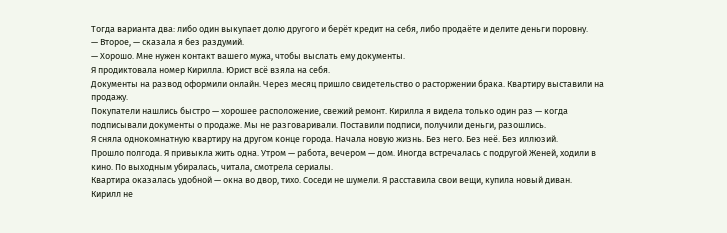Тогда варианта два: либо один выкупает долю другого и берёт кредит на себя, либо продаёте и делите деньги поровну.
— Второе, — сказала я без раздумий.
— Хорошо. Мне нужен контакт вашего мужа, чтобы выслать ему документы.
Я продиктовала номер Кирилла. Юрист всё взяла на себя.
Документы на развод оформили онлайн. Через месяц пришло свидетельство о расторжении брака. Квартиру выставили на продажу.
Покупатели нашлись быстро — хорошее расположение, свежий ремонт. Кирилла я видела только один раз — когда подписывали документы о продаже. Мы не разговаривали. Поставили подписи, получили деньги, разошлись.
Я сняла однокомнатную квартиру на другом конце города. Начала новую жизнь. Без него. Без неё. Без иллюзий.
Прошло полгода. Я привыкла жить одна. Утром — работа, вечером — дом. Иногда встречалась с подругой Женей, ходили в кино. По выходным убиралась, читала, смотрела сериалы.
Квартира оказалась удобной — окна во двор, тихо. Соседи не шумели. Я расставила свои вещи, купила новый диван.
Кирилл не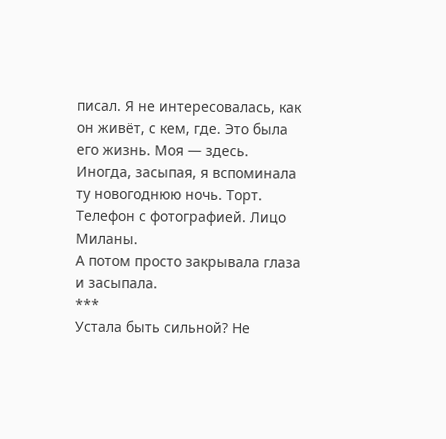писал. Я не интересовалась, как он живёт, с кем, где. Это была его жизнь. Моя — здесь.
Иногда, засыпая, я вспоминала ту новогоднюю ночь. Торт. Телефон с фотографией. Лицо Миланы.
А потом просто закрывала глаза и засыпала.
***
Устала быть сильной? Не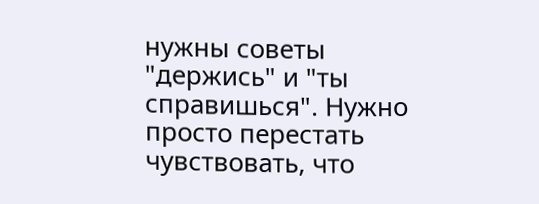нужны советы "держись" и "ты справишься". Нужно просто перестать чувствовать, что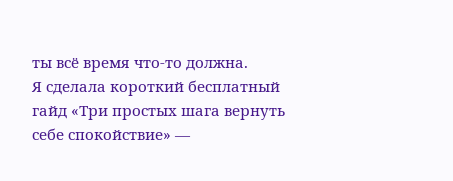ты всё время что-то должна.
Я сделала короткий бесплатный гайд «Три простых шага вернуть себе спокойствие» —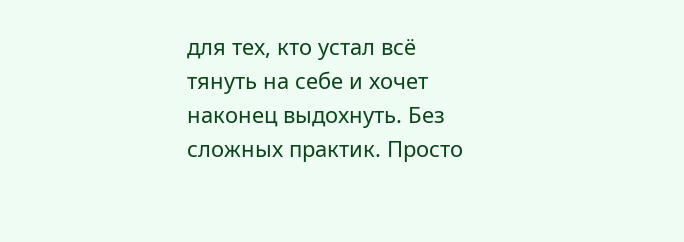для тех, кто устал всё тянуть на себе и хочет наконец выдохнуть. Без сложных практик. Просто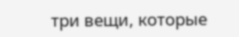три вещи, которые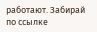работают. Забирай по ссылке